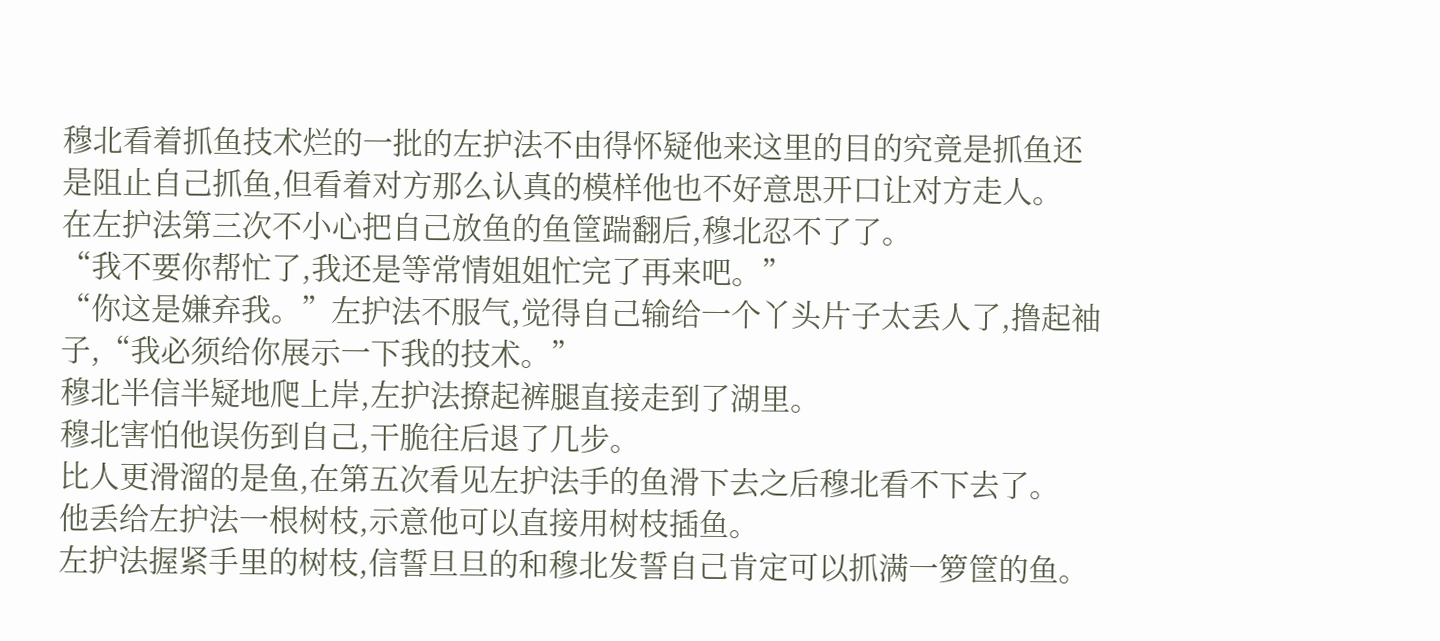穆北看着抓鱼技术烂的一批的左护法不由得怀疑他来这里的目的究竟是抓鱼还是阻止自己抓鱼,但看着对方那么认真的模样他也不好意思开口让对方走人。
在左护法第三次不小心把自己放鱼的鱼筐踹翻后,穆北忍不了了。
“我不要你帮忙了,我还是等常情姐姐忙完了再来吧。”
“你这是嫌弃我。”左护法不服气,觉得自己输给一个丫头片子太丢人了,撸起袖子,“我必须给你展示一下我的技术。”
穆北半信半疑地爬上岸,左护法撩起裤腿直接走到了湖里。
穆北害怕他误伤到自己,干脆往后退了几步。
比人更滑溜的是鱼,在第五次看见左护法手的鱼滑下去之后穆北看不下去了。
他丢给左护法一根树枝,示意他可以直接用树枝插鱼。
左护法握紧手里的树枝,信誓旦旦的和穆北发誓自己肯定可以抓满一箩筐的鱼。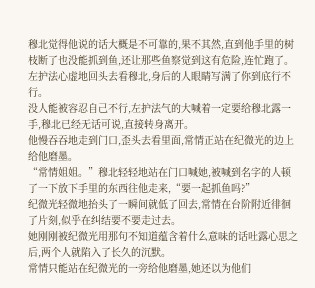穆北觉得他说的话大概是不可靠的,果不其然,直到他手里的树枝断了也没能抓到鱼,还让那些鱼察觉到这有危险,连忙跑了。
左护法心虚地回头去看穆北,身后的人眼睛写满了你到底行不行。
没人能被容忍自己不行,左护法气的大喊着一定要给穆北露一手,穆北已经无话可说,直接转身离开。
他慢吞吞地走到门口,歪头去看里面,常情正站在纪微光的边上给他磨墨。
“常情姐姐。”穆北轻轻地站在门口喊她,被喊到名字的人顿了一下放下手里的东西往他走来,“要一起抓鱼吗?”
纪微光轻微地抬头了一瞬间就低了回去,常情在台阶附近徘徊了片刻,似乎在纠结要不要走过去。
她刚刚被纪微光用那句不知道蕴含着什么意味的话吐露心思之后,两个人就陷入了长久的沉默。
常情只能站在纪微光的一旁给他磨墨,她还以为他们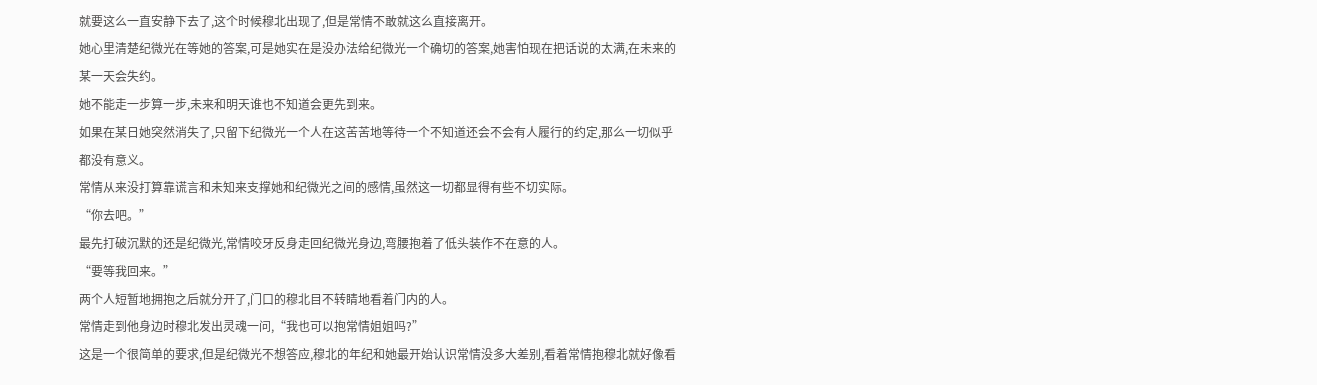就要这么一直安静下去了,这个时候穆北出现了,但是常情不敢就这么直接离开。
她心里清楚纪微光在等她的答案,可是她实在是没办法给纪微光一个确切的答案,她害怕现在把话说的太满,在未来的某一天会失约。
她不能走一步算一步,未来和明天谁也不知道会更先到来。
如果在某日她突然消失了,只留下纪微光一个人在这苦苦地等待一个不知道还会不会有人履行的约定,那么一切似乎都没有意义。
常情从来没打算靠谎言和未知来支撑她和纪微光之间的感情,虽然这一切都显得有些不切实际。
“你去吧。”
最先打破沉默的还是纪微光,常情咬牙反身走回纪微光身边,弯腰抱着了低头装作不在意的人。
“要等我回来。”
两个人短暂地拥抱之后就分开了,门口的穆北目不转睛地看着门内的人。
常情走到他身边时穆北发出灵魂一问,“我也可以抱常情姐姐吗?”
这是一个很简单的要求,但是纪微光不想答应,穆北的年纪和她最开始认识常情没多大差别,看着常情抱穆北就好像看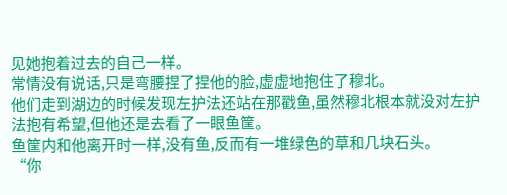见她抱着过去的自己一样。
常情没有说话,只是弯腰捏了捏他的脸,虚虚地抱住了穆北。
他们走到湖边的时候发现左护法还站在那戳鱼,虽然穆北根本就没对左护法抱有希望,但他还是去看了一眼鱼筐。
鱼筐内和他离开时一样,没有鱼,反而有一堆绿色的草和几块石头。
“你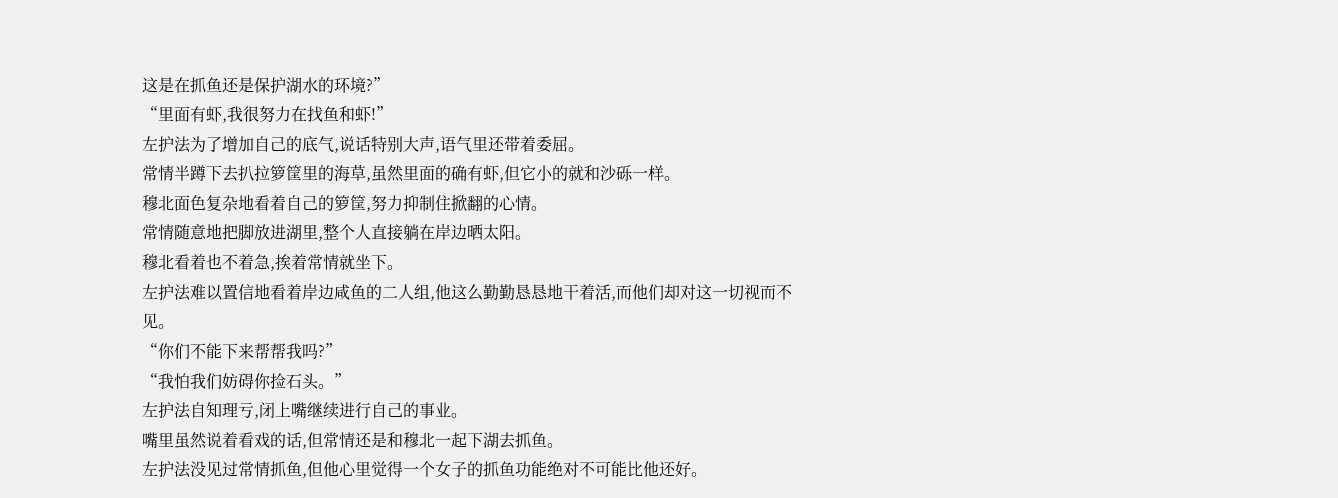这是在抓鱼还是保护湖水的环境?”
“里面有虾,我很努力在找鱼和虾!”
左护法为了增加自己的底气,说话特别大声,语气里还带着委屈。
常情半蹲下去扒拉箩筐里的海草,虽然里面的确有虾,但它小的就和沙砾一样。
穆北面色复杂地看着自己的箩筐,努力抑制住掀翻的心情。
常情随意地把脚放进湖里,整个人直接躺在岸边晒太阳。
穆北看着也不着急,挨着常情就坐下。
左护法难以置信地看着岸边咸鱼的二人组,他这么勤勤恳恳地干着活,而他们却对这一切视而不见。
“你们不能下来帮帮我吗?”
“我怕我们妨碍你捡石头。”
左护法自知理亏,闭上嘴继续进行自己的事业。
嘴里虽然说着看戏的话,但常情还是和穆北一起下湖去抓鱼。
左护法没见过常情抓鱼,但他心里觉得一个女子的抓鱼功能绝对不可能比他还好。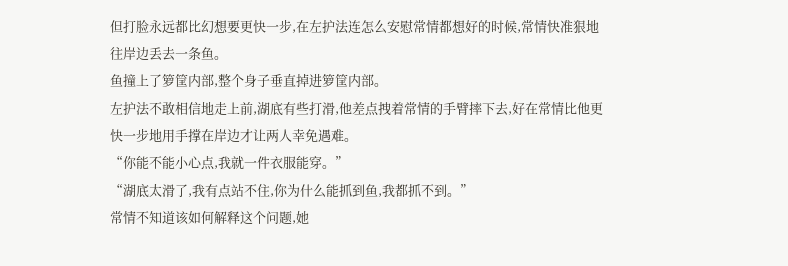但打脸永远都比幻想要更快一步,在左护法连怎么安慰常情都想好的时候,常情快准狠地往岸边丢去一条鱼。
鱼撞上了箩筐内部,整个身子垂直掉进箩筐内部。
左护法不敢相信地走上前,湖底有些打滑,他差点拽着常情的手臂摔下去,好在常情比他更快一步地用手撑在岸边才让两人幸免遇难。
“你能不能小心点,我就一件衣服能穿。”
“湖底太滑了,我有点站不住,你为什么能抓到鱼,我都抓不到。”
常情不知道该如何解释这个问题,她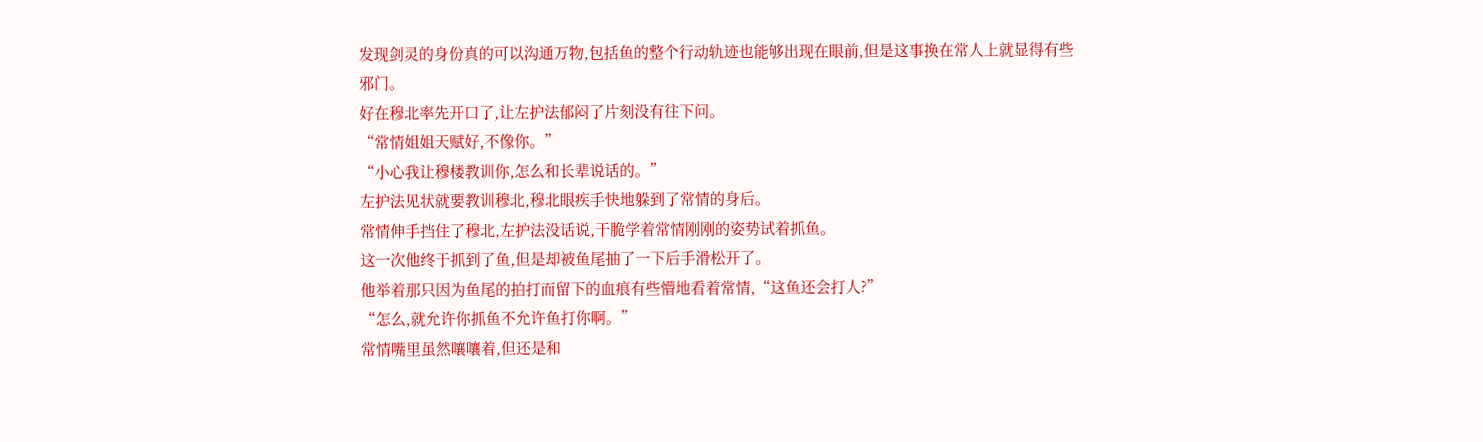发现剑灵的身份真的可以沟通万物,包括鱼的整个行动轨迹也能够出现在眼前,但是这事换在常人上就显得有些邪门。
好在穆北率先开口了,让左护法郁闷了片刻没有往下问。
“常情姐姐天赋好,不像你。”
“小心我让穆楼教训你,怎么和长辈说话的。”
左护法见状就要教训穆北,穆北眼疾手快地躲到了常情的身后。
常情伸手挡住了穆北,左护法没话说,干脆学着常情刚刚的姿势试着抓鱼。
这一次他终于抓到了鱼,但是却被鱼尾抽了一下后手滑松开了。
他举着那只因为鱼尾的拍打而留下的血痕有些懵地看着常情,“这鱼还会打人?”
“怎么,就允许你抓鱼不允许鱼打你啊。”
常情嘴里虽然嚷嚷着,但还是和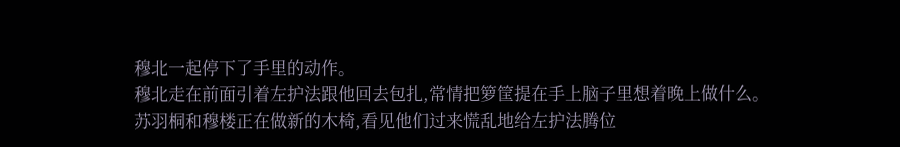穆北一起停下了手里的动作。
穆北走在前面引着左护法跟他回去包扎,常情把箩筐提在手上脑子里想着晚上做什么。
苏羽桐和穆楼正在做新的木椅,看见他们过来慌乱地给左护法腾位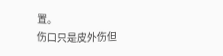置。
伤口只是皮外伤但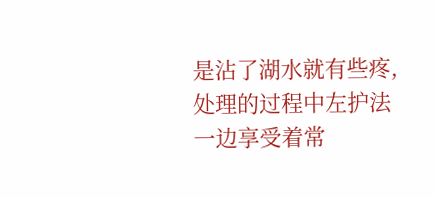是沾了湖水就有些疼,处理的过程中左护法一边享受着常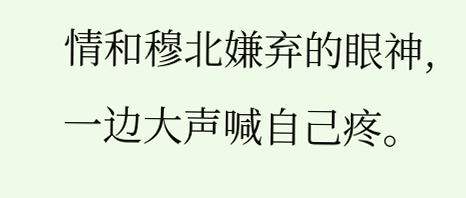情和穆北嫌弃的眼神,一边大声喊自己疼。